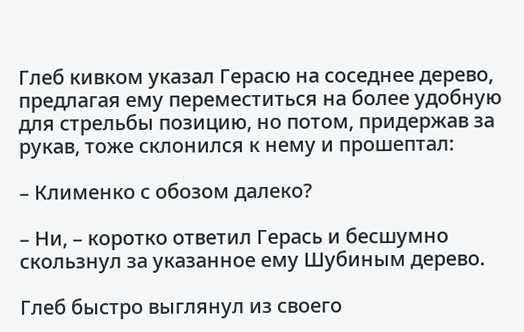Глеб кивком указал Герасю на соседнее дерево, предлагая ему переместиться на более удобную для стрельбы позицию, но потом, придержав за рукав, тоже склонился к нему и прошептал:

– Клименко с обозом далеко?

– Ни, – коротко ответил Герась и бесшумно скользнул за указанное ему Шубиным дерево.

Глеб быстро выглянул из своего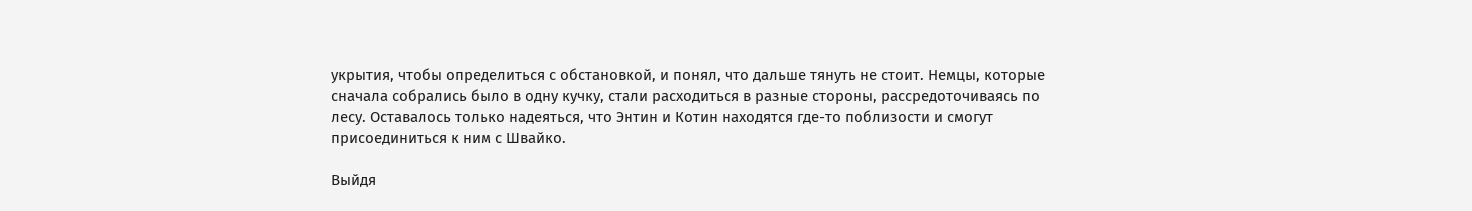укрытия, чтобы определиться с обстановкой, и понял, что дальше тянуть не стоит. Немцы, которые сначала собрались было в одну кучку, стали расходиться в разные стороны, рассредоточиваясь по лесу. Оставалось только надеяться, что Энтин и Котин находятся где-то поблизости и смогут присоединиться к ним с Швайко.

Выйдя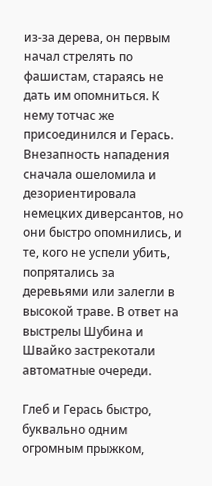из-за дерева, он первым начал стрелять по фашистам, стараясь не дать им опомниться. К нему тотчас же присоединился и Герась. Внезапность нападения сначала ошеломила и дезориентировала немецких диверсантов, но они быстро опомнились, и те, кого не успели убить, попрятались за деревьями или залегли в высокой траве. В ответ на выстрелы Шубина и Швайко застрекотали автоматные очереди.

Глеб и Герась быстро, буквально одним огромным прыжком,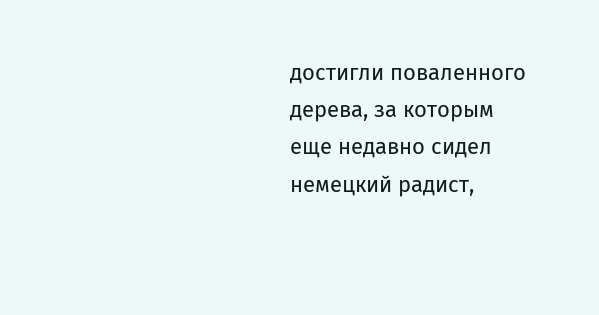достигли поваленного дерева, за которым еще недавно сидел немецкий радист,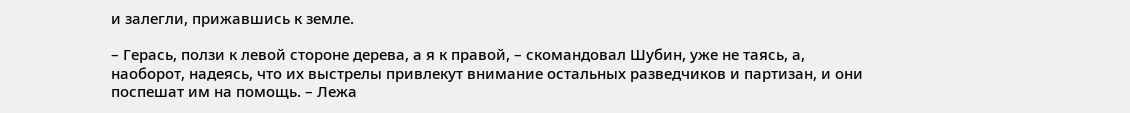и залегли, прижавшись к земле.

– Герась, ползи к левой стороне дерева, а я к правой, – скомандовал Шубин, уже не таясь, а, наоборот, надеясь, что их выстрелы привлекут внимание остальных разведчиков и партизан, и они поспешат им на помощь. – Лежа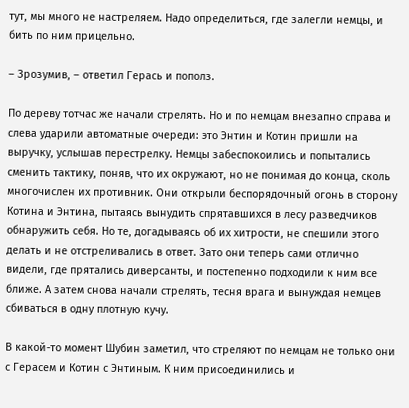тут, мы много не настреляем. Надо определиться, где залегли немцы, и бить по ним прицельно.

– Зрозумив, – ответил Герась и пополз.

По дереву тотчас же начали стрелять. Но и по немцам внезапно справа и слева ударили автоматные очереди: это Энтин и Котин пришли на выручку, услышав перестрелку. Немцы забеспокоились и попытались сменить тактику, поняв, что их окружают, но не понимая до конца, сколь многочислен их противник. Они открыли беспорядочный огонь в сторону Котина и Энтина, пытаясь вынудить спрятавшихся в лесу разведчиков обнаружить себя. Но те, догадываясь об их хитрости, не спешили этого делать и не отстреливались в ответ. Зато они теперь сами отлично видели, где прятались диверсанты, и постепенно подходили к ним все ближе. А затем снова начали стрелять, тесня врага и вынуждая немцев сбиваться в одну плотную кучу.

В какой-то момент Шубин заметил, что стреляют по немцам не только они с Герасем и Котин с Энтиным. К ним присоединились и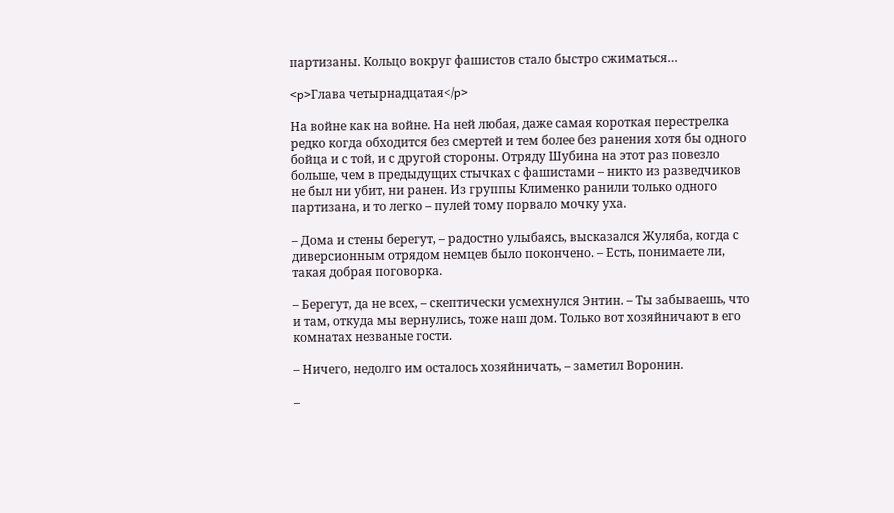партизаны. Кольцо вокруг фашистов стало быстро сжиматься…

<p>Глава четырнадцатая</p>

На войне как на войне. На ней любая, даже самая короткая перестрелка редко когда обходится без смертей и тем более без ранения хотя бы одного бойца и с той, и с другой стороны. Отряду Шубина на этот раз повезло больше, чем в предыдущих стычках с фашистами – никто из разведчиков не был ни убит, ни ранен. Из группы Клименко ранили только одного партизана, и то легко – пулей тому порвало мочку уха.

– Дома и стены берегут, – радостно улыбаясь, высказался Жуляба, когда с диверсионным отрядом немцев было покончено. – Есть, понимаете ли, такая добрая поговорка.

– Берегут, да не всех, – скептически усмехнулся Энтин. – Ты забываешь, что и там, откуда мы вернулись, тоже наш дом. Только вот хозяйничают в его комнатах незваные гости.

– Ничего, недолго им осталось хозяйничать, – заметил Воронин.

–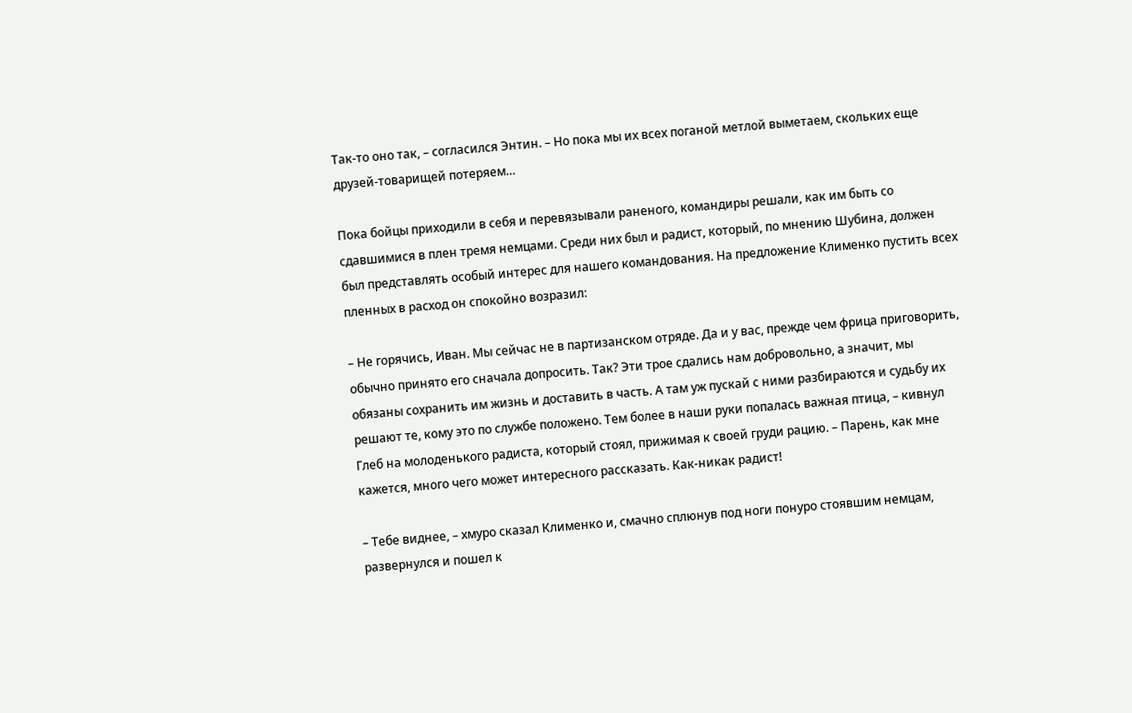Так-то оно так, – согласился Энтин. – Но пока мы их всех поганой метлой выметаем, скольких еще друзей-товарищей потеряем…

Пока бойцы приходили в себя и перевязывали раненого, командиры решали, как им быть со сдавшимися в плен тремя немцами. Среди них был и радист, который, по мнению Шубина, должен был представлять особый интерес для нашего командования. На предложение Клименко пустить всех пленных в расход он спокойно возразил:

– Не горячись, Иван. Мы сейчас не в партизанском отряде. Да и у вас, прежде чем фрица приговорить, обычно принято его сначала допросить. Так? Эти трое сдались нам добровольно, а значит, мы обязаны сохранить им жизнь и доставить в часть. А там уж пускай с ними разбираются и судьбу их решают те, кому это по службе положено. Тем более в наши руки попалась важная птица, – кивнул Глеб на молоденького радиста, который стоял, прижимая к своей груди рацию. – Парень, как мне кажется, много чего может интересного рассказать. Как-никак радист!

– Тебе виднее, – хмуро сказал Клименко и, смачно сплюнув под ноги понуро стоявшим немцам, развернулся и пошел к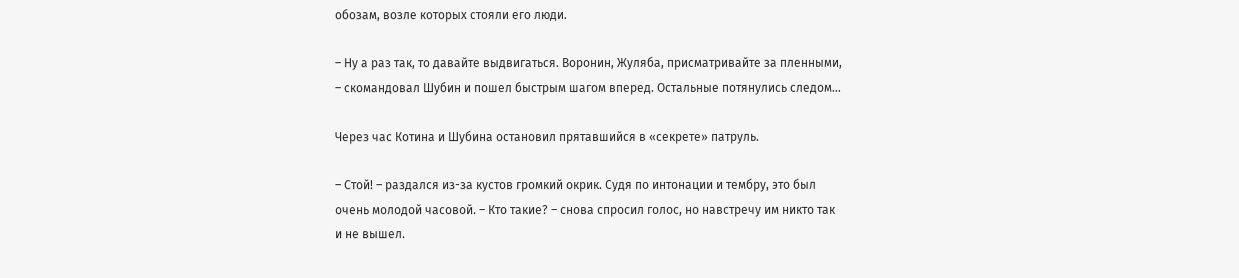обозам, возле которых стояли его люди.

– Ну а раз так, то давайте выдвигаться. Воронин, Жуляба, присматривайте за пленными, – скомандовал Шубин и пошел быстрым шагом вперед. Остальные потянулись следом…

Через час Котина и Шубина остановил прятавшийся в «секрете» патруль.

– Стой! – раздался из-за кустов громкий окрик. Судя по интонации и тембру, это был очень молодой часовой. – Кто такие? – снова спросил голос, но навстречу им никто так и не вышел.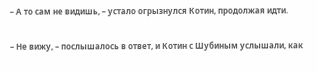– А то сам не видишь, – устало огрызнулся Котин, продолжая идти.

– Не вижу, – послышалось в ответ, и Котин с Шубиным услышали, как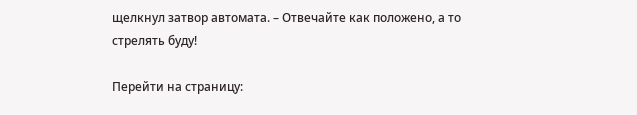щелкнул затвор автомата. – Отвечайте как положено, а то стрелять буду!

Перейти на страницу: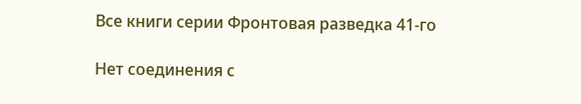Все книги серии Фронтовая разведка 41-го

Нет соединения с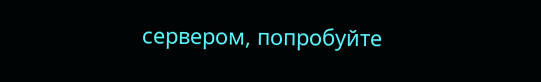сервером, попробуйте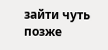зайти чуть позже